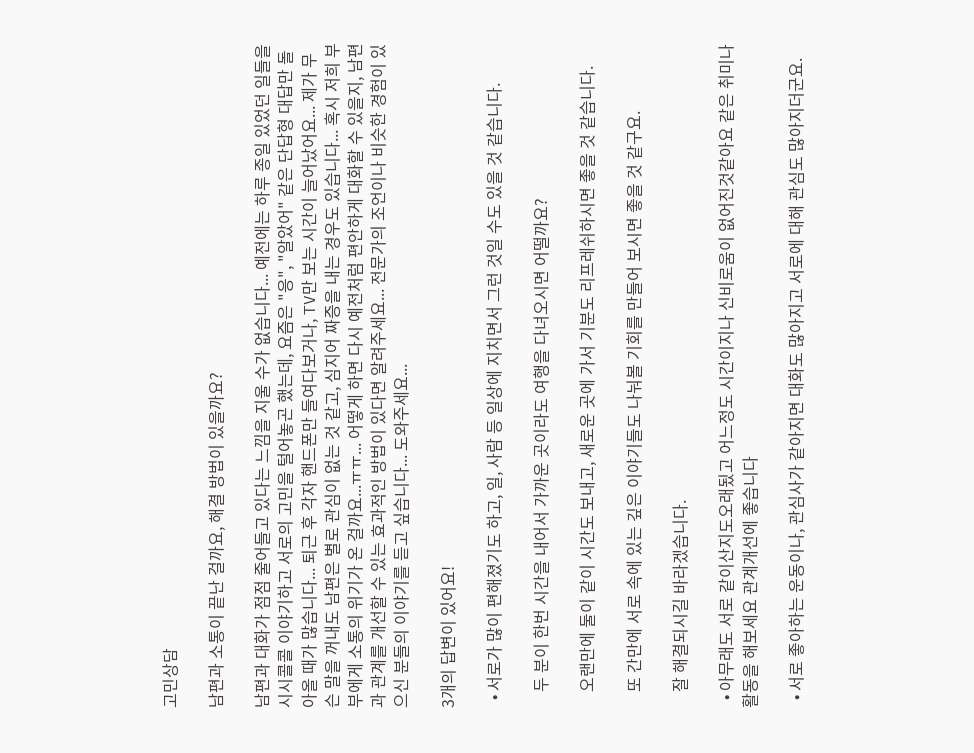고민상담

남편과 소통이 끝난 걸까요, 해결 방법이 있을까요?

남편과 대화가 점점 줄어들고 있다는 느낌을 지울 수가 없습니다... 예전에는 하루 종일 있었던 일들을 시시콜콜 이야기하고 서로의 고민을 털어놓곤 했는데, 요즘은 "응", "알았어" 같은 단답형 대답만 돌아올 때가 많습니다... 퇴근 후 각자 핸드폰만 들여다보거나, TV만 보는 시간이 늘어났어요... 제가 무슨 말을 꺼내도 남편은 별로 관심이 없는 것 같고, 심지어 짜증을 내는 경우도 있습니다... 혹시 저희 부부에게 소통의 위기가 온 걸까요...ㅠㅠ... 어떻게 하면 다시 예전처럼 편안하게 대화할 수 있을지, 남편과 관계를 개선할 수 있는 효과적인 방법이 있다면 알려주세요... 전문가의 조언이나 비슷한 경험이 있으신 분들의 이야기를 듣고 싶습니다... 도와주세요...

3개의 답변이 있어요!

  • 서로가 많이 편해졌기도 하고, 일, 사람 등 일상에 지치면서 그런 것일 수도 있을 것 같습니다.

    두 분이 한번 시간을 내어서 가까운 곳이라도 여행을 다녀오시면 어떨까요?

    오랜만에 둘이 같이 시간도 보내고, 새로운 곳에 가서 기분도 리프레쉬하시면 좋을 것 같습니다.

    또 간만에 서로 속에 있는 깊은 이야기들도 나눠볼 기회를 만들어 보시면 좋을 것 같구요.

    잘 해결되시길 바라겠습니다.

  • 아무래도 서로 같이산지도오래됬고 어느정도 시간이지나 신비로움이 없어진것같아요 같은 취미나 활동을 해보세요 관계개선에 좋습니다

  • 서로 좋아하는 운동이나, 관심사가 같아지면 대화도 많아지고 서로에 대해 관심도 많아지더군요.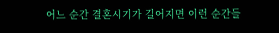어느 순간 결혼시기가 길어지면 이런 순간들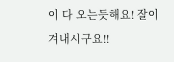이 다 오는듯해요! 잘이겨내시구요!!